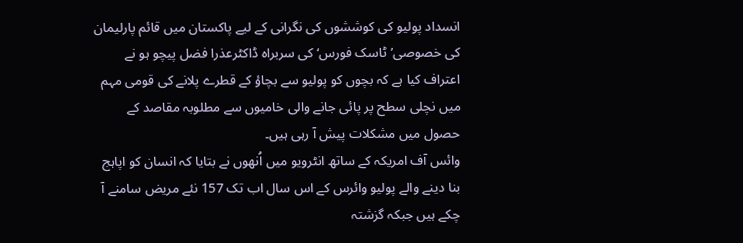انسداد پولیو کی کوششوں کی نگرانی کے لیے پاکستان میں قائم پارلیمان کی خصوصی’ٹاسک فورس‘ کی سربراہ ڈاکٹرعذرا فضل پیچو ہو نے اعتراف کیا ہے کہ بچوں کو پولیو سے بچاؤ کے قطرے پلانے کی قومی مہم میں نچلی سطح پر پائی جانے والی خامیوں سے مطلوبہ مقاصد کے حصول میں مشکلات پیش آ رہی ہیں۔
وائس آف امریکہ کے ساتھ انٹرویو میں اُنھوں نے بتایا کہ انسان کو اپاہج بنا دینے والے پولیو وائرس کے اس سال اب تک 157 نئے مریض سامنے آ چکے ہیں جبکہ گزشتہ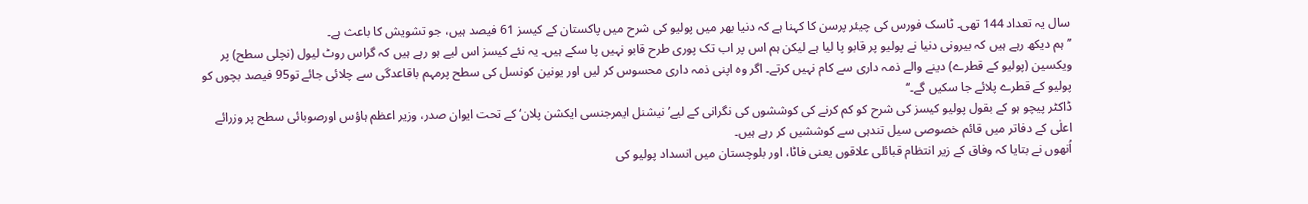سال یہ تعداد 144 تھی۔ ٹاسک فورس کی چیئر پرسن کا کہنا ہے کہ دنیا بھر میں پولیو کی شرح میں پاکستان کے کیسز 61 فیصد ہیں، جو تشویش کا باعث ہے۔
’’ہم دیکھ رہے ہیں کہ بیرونی دنیا نے پولیو پر قابو پا لیا ہے لیکن ہم اس پر اب تک پوری طرح قابو نہیں پا سکے ہیں۔ یہ نئے کیسز اس لیے ہو رہے ہیں کہ گراس روٹ لیول (نچلی سطح) پر ویکسین (پولیو کے قطرے) دینے والے ذمہ داری سے کام نہیں کرتے۔ اگر وہ اپنی ذمہ داری محسوس کر لیں اور یونین کونسل کی سطح پرمہم باقاعدگی سے چلائی جائے تو95 فیصد بچوں کو پولیو کے قطرے پلائے جا سکیں گے۔‘‘
ڈاکٹر پیچو ہو کے بقول پولیو کیسز کی شرح کو کم کرنے کی کوششوں کی نگرانی کے لیے’نیشنل ایمرجنسی ایکشن پلان‘ کے تحت ایوان صدر، وزیر اعظم ہاؤس اورصوبائی سطح پر وزرائے اعلٰی کے دفاتر میں قائم خصوصی سیل تندہی سے کوششیں کر رہے ہیں۔
اُنھوں نے بتایا کہ وفاق کے زیر انتظام قبائلی علاقوں یعنی فاٹا، اور بلوچستان میں انسداد پولیو کی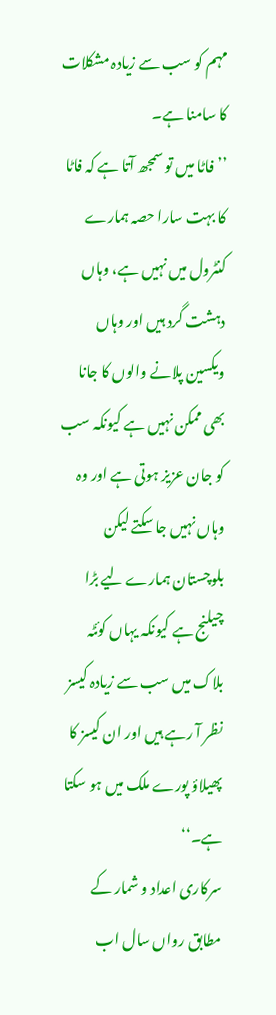مہم کو سب سے زیادہ مشکلات کا سامنا ہے۔
’’فاٹا میں تو سمجھ آتا ہے کہ فاٹا کا بہت سارا حصہ ہمارے کنٹرول میں نہیں ہے، وہاں دہشت گرد ہیں اور وہاں ویکسین پلانے والوں کا جانا بھی ممکن نہیں ہے کیونکہ سب کو جان عزیز ہوتی ہے اور وہ وہاں نہیں جا سکتے لیکن بلوچستان ہمارے لیے بڑا چیلنج ہے کیونکہ یہاں کوئٹہ بلاک میں سب سے زیادہ کیسز نظر آ رہے ہیں اور ان کیسز کا پھیلاؤ پورے ملک میں ہو سکتا ہے۔‘‘
سرکاری اعداد و شمار کے مطابق رواں سال اب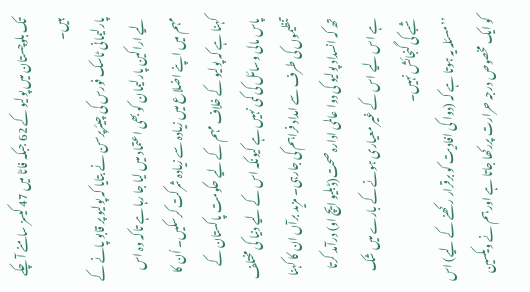تک بلوچستان میں پولیو کے 62 جبکہ فاٹا میں 47 کیسز سامنے آ چکے ہیں۔
پارلیمانی ٹاسک فورس کی چیئرپرسن نے بتایا کہ پولیو پر قابو پانے کے لیے اراکین پارلیمان کو بھی اعتماد میں لیا جا رہا ہے تاکہ وہ اس مہم میں اپنے اضلاع میں زیادہ سے زیادہ شرکت کرسکیں۔ اُن کا کہنا ہے کہ پولیو کے خلاف مہم کے لیے حکومت پاکستان کے پاس مالی وسائل کی کمی نہیں ہے کیونکہ اس کے لیے دنیا کی مختلف تنظیموں کی طرف سے امداد فراہم کی جارہی۔ مزید برآں ان کا کہنا تھ کہ انسداد پولیو کی دوا عالمی ادارہ صحت(ڈبلیو ایچ او) درآمد کرتا ہے اس لیے اس کے غیر معیاری ہونے کے بارے میں شک شبے کی گنجائش نہیں۔
’’مسئلہ یہ ہوتا ہے کہ (دوا کی افادیت کو برقرار رکھنے کے لیے) اس کو ایک مخصوص درجہ حرارت پررکھا جاتا ہے اور ہم نے ویکسین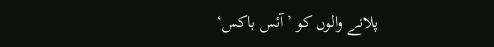پلانے والوں کو ’آئس باکس‘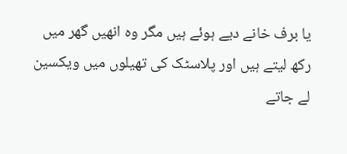یا برف خانے دیے ہوئے ہیں مگر وہ انھیں گھر میں رکھ لیتے ہیں اور پلاسٹک کی تھیلوں میں ویکسین لے جاتے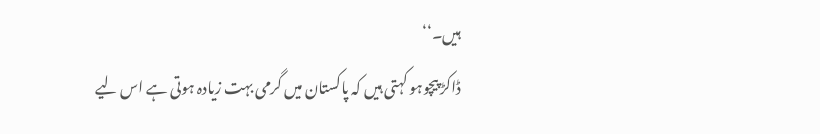ہیں۔‘‘
ڈاکڑ پیچوہو کہتی ہیں کہ پاکستان میں گرمی بہت زیادہ ہوتی ہے اس لیے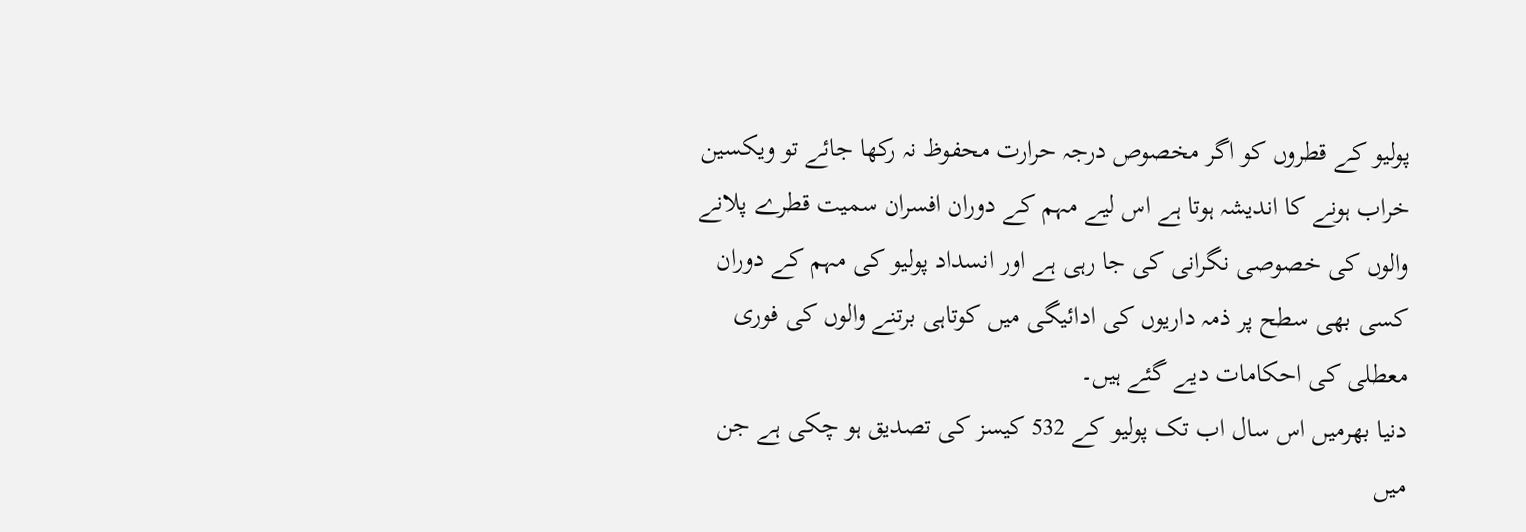پولیو کے قطروں کو اگر مخصوص درجہ حرارت محفوظ نہ رکھا جائے تو ویکسین خراب ہونے کا اندیشہ ہوتا ہے اس لیے مہم کے دوران افسران سمیت قطرے پلانے والوں کی خصوصی نگرانی کی جا رہی ہے اور انسداد پولیو کی مہم کے دوران کسی بھی سطح پر ذمہ داریوں کی ادائیگی میں کوتاہی برتنے والوں کی فوری معطلی کی احکامات دیے گئے ہیں۔
دنیا بھرمیں اس سال اب تک پولیو کے 532 کیسز کی تصدیق ہو چکی ہے جن میں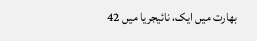بھارت میں ایک، نائیجریا میں 42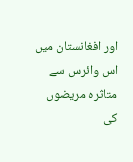اور افغانستان میں اس وائرس سے متاثرہ مریضوں کی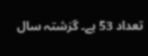تعداد 53 ہے۔ گزشتہ سال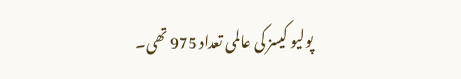پولیو کیسز کی عالمی تعداد 975 تھی۔